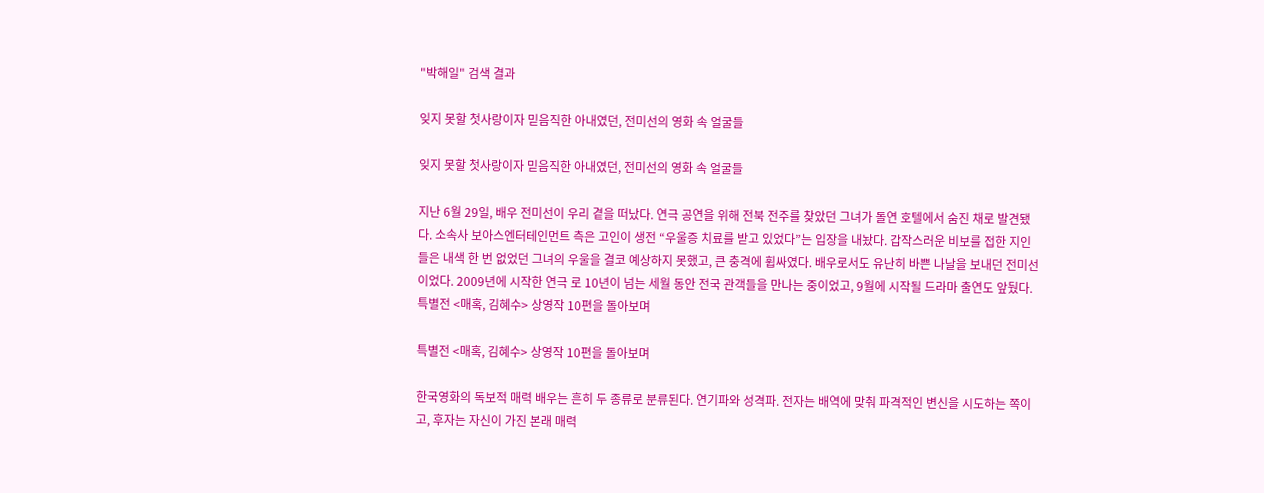"박해일" 검색 결과

잊지 못할 첫사랑이자 믿음직한 아내였던, 전미선의 영화 속 얼굴들

잊지 못할 첫사랑이자 믿음직한 아내였던, 전미선의 영화 속 얼굴들

지난 6월 29일, 배우 전미선이 우리 곁을 떠났다. 연극 공연을 위해 전북 전주를 찾았던 그녀가 돌연 호텔에서 숨진 채로 발견됐다. 소속사 보아스엔터테인먼트 측은 고인이 생전 “우울증 치료를 받고 있었다”는 입장을 내놨다. 갑작스러운 비보를 접한 지인들은 내색 한 번 없었던 그녀의 우울을 결코 예상하지 못했고, 큰 충격에 휩싸였다. 배우로서도 유난히 바쁜 나날을 보내던 전미선이었다. 2009년에 시작한 연극 로 10년이 넘는 세월 동안 전국 관객들을 만나는 중이었고, 9월에 시작될 드라마 출연도 앞뒀다.
특별전 <매혹, 김혜수> 상영작 10편을 돌아보며

특별전 <매혹, 김혜수> 상영작 10편을 돌아보며

한국영화의 독보적 매력 배우는 흔히 두 종류로 분류된다. 연기파와 성격파. 전자는 배역에 맞춰 파격적인 변신을 시도하는 쪽이고, 후자는 자신이 가진 본래 매력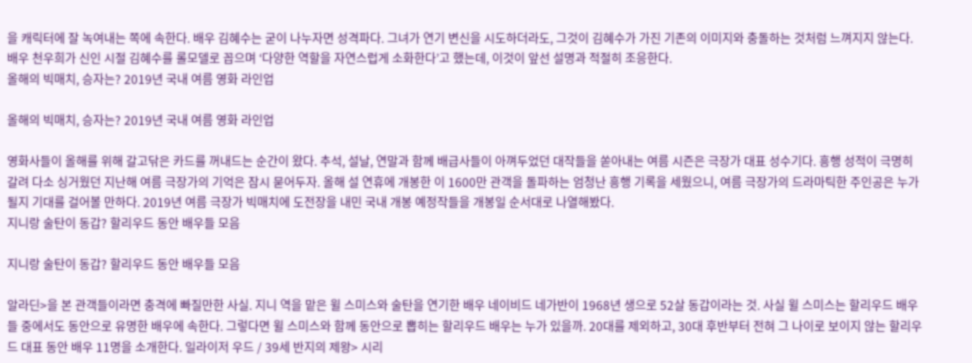을 캐릭터에 잘 녹여내는 쪽에 속한다. 배우 김혜수는 굳이 나누자면 성격파다. 그녀가 연기 변신을 시도하더라도, 그것이 김혜수가 가진 기존의 이미지와 충돌하는 것처럼 느껴지지 않는다. 배우 천우희가 신인 시절 김혜수를 롤모델로 꼽으며 ‘다양한 역할을 자연스럽게 소화한다’고 했는데, 이것이 앞선 설명과 적절히 조응한다.
올해의 빅매치, 승자는? 2019년 국내 여름 영화 라인업

올해의 빅매치, 승자는? 2019년 국내 여름 영화 라인업

영화사들이 올해를 위해 갈고닦은 카드를 꺼내드는 순간이 왔다. 추석, 설날, 연말과 함께 배급사들이 아껴두었던 대작들을 쏟아내는 여름 시즌은 극장가 대표 성수기다. 흥행 성적이 극명히 갈려 다소 싱거웠던 지난해 여름 극장가의 기억은 잠시 묻어두자. 올해 설 연휴에 개봉한 이 1600만 관객을 돌파하는 엄청난 흥행 기록을 세웠으니, 여름 극장가의 드라마틱한 주인공은 누가 될지 기대를 걸어볼 만하다. 2019년 여름 극장가 빅매치에 도전장을 내민 국내 개봉 예정작들을 개봉일 순서대로 나열해봤다.
지니랑 술탄이 동갑? 할리우드 동안 배우들 모음

지니랑 술탄이 동갑? 할리우드 동안 배우들 모음

알라딘>을 본 관객들이라면 충격에 빠질만한 사실. 지니 역을 맡은 윌 스미스와 술탄을 연기한 배우 네이비드 네가반이 1968년 생으로 52살 동갑이라는 것. 사실 윌 스미스는 할리우드 배우들 중에서도 동안으로 유명한 배우에 속한다. 그렇다면 윌 스미스와 함께 동안으로 뽑히는 할리우드 배우는 누가 있을까. 20대를 제외하고, 30대 후반부터 전혀 그 나이로 보이지 않는 할리우드 대표 동안 배우 11명을 소개한다. 일라이저 우드 / 39세 반지의 제왕> 시리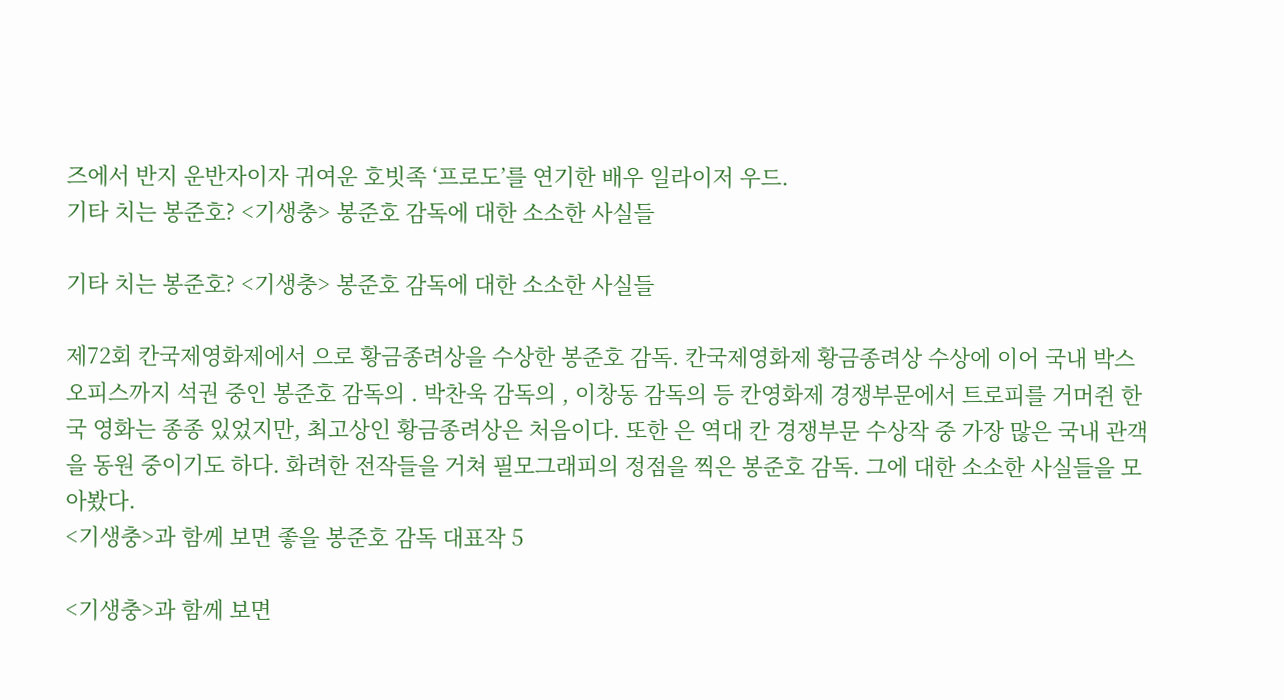즈에서 반지 운반자이자 귀여운 호빗족 ‘프로도’를 연기한 배우 일라이저 우드.
기타 치는 봉준호? <기생충> 봉준호 감독에 대한 소소한 사실들

기타 치는 봉준호? <기생충> 봉준호 감독에 대한 소소한 사실들

제72회 칸국제영화제에서 으로 황금종려상을 수상한 봉준호 감독. 칸국제영화제 황금종려상 수상에 이어 국내 박스오피스까지 석권 중인 봉준호 감독의 . 박찬욱 감독의 , 이창동 감독의 등 칸영화제 경쟁부문에서 트로피를 거머쥔 한국 영화는 종종 있었지만, 최고상인 황금종려상은 처음이다. 또한 은 역대 칸 경쟁부문 수상작 중 가장 많은 국내 관객을 동원 중이기도 하다. 화려한 전작들을 거쳐 필모그래피의 정점을 찍은 봉준호 감독. 그에 대한 소소한 사실들을 모아봤다.
<기생충>과 함께 보면 좋을 봉준호 감독 대표작 5

<기생충>과 함께 보면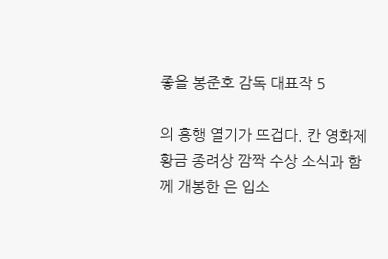좋을 봉준호 감독 대표작 5

의 흥행 열기가 뜨겁다. 칸 영화제 황금 종려상 깜짝 수상 소식과 함께 개봉한 은 입소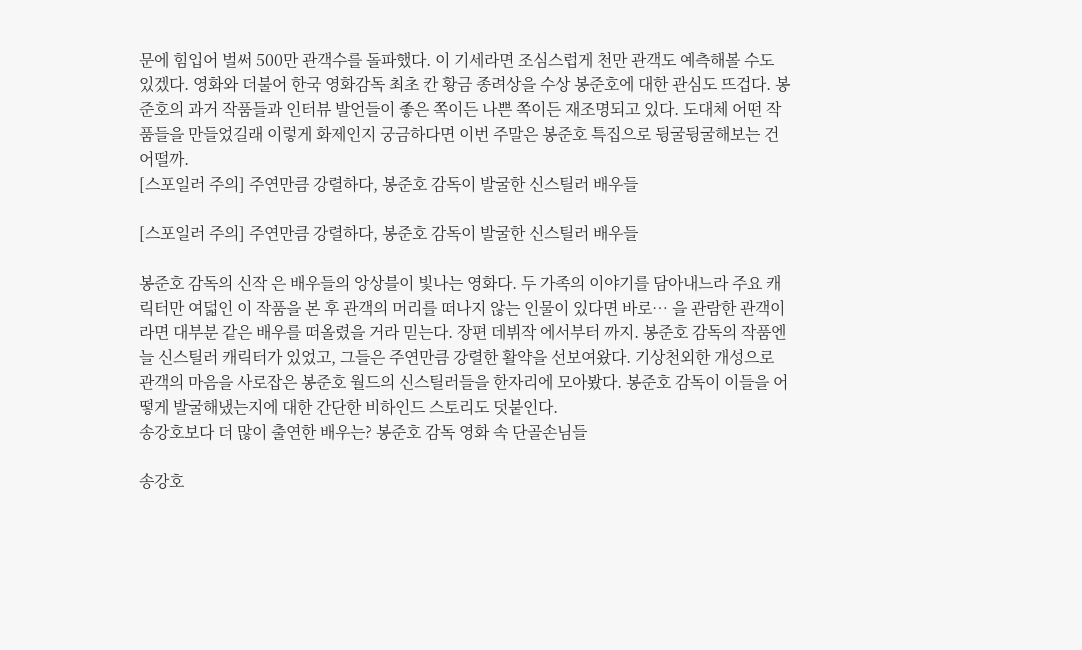문에 힘입어 벌써 500만 관객수를 돌파했다. 이 기세라면 조심스럽게 천만 관객도 예측해볼 수도 있겠다. 영화와 더불어 한국 영화감독 최초 칸 황금 종려상을 수상 봉준호에 대한 관심도 뜨겁다. 봉준호의 과거 작품들과 인터뷰 발언들이 좋은 쪽이든 나쁜 쪽이든 재조명되고 있다. 도대체 어떤 작품들을 만들었길래 이렇게 화제인지 궁금하다면 이번 주말은 봉준호 특집으로 뒹굴뒹굴해보는 건 어떨까.
[스포일러 주의] 주연만큼 강렬하다, 봉준호 감독이 발굴한 신스틸러 배우들

[스포일러 주의] 주연만큼 강렬하다, 봉준호 감독이 발굴한 신스틸러 배우들

봉준호 감독의 신작 은 배우들의 앙상블이 빛나는 영화다. 두 가족의 이야기를 담아내느라 주요 캐릭터만 여덟인 이 작품을 본 후 관객의 머리를 떠나지 않는 인물이 있다면 바로… 을 관람한 관객이라면 대부분 같은 배우를 떠올렸을 거라 믿는다. 장편 데뷔작 에서부터 까지. 봉준호 감독의 작품엔 늘 신스틸러 캐릭터가 있었고, 그들은 주연만큼 강렬한 활약을 선보여왔다. 기상천외한 개성으로 관객의 마음을 사로잡은 봉준호 월드의 신스틸러들을 한자리에 모아봤다. 봉준호 감독이 이들을 어떻게 발굴해냈는지에 대한 간단한 비하인드 스토리도 덧붙인다.
송강호보다 더 많이 출연한 배우는? 봉준호 감독 영화 속 단골손님들

송강호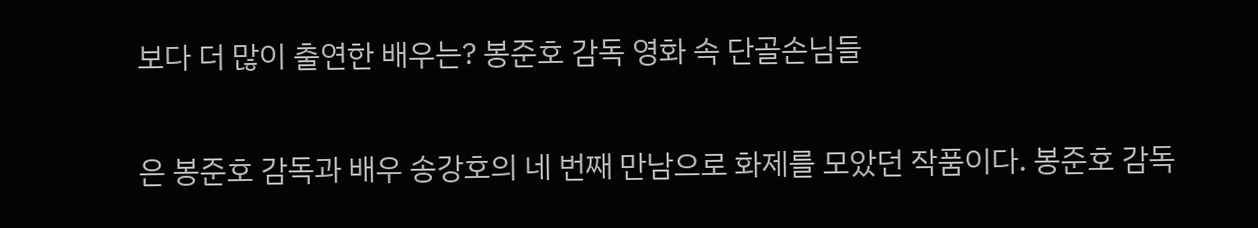보다 더 많이 출연한 배우는? 봉준호 감독 영화 속 단골손님들

은 봉준호 감독과 배우 송강호의 네 번째 만남으로 화제를 모았던 작품이다. 봉준호 감독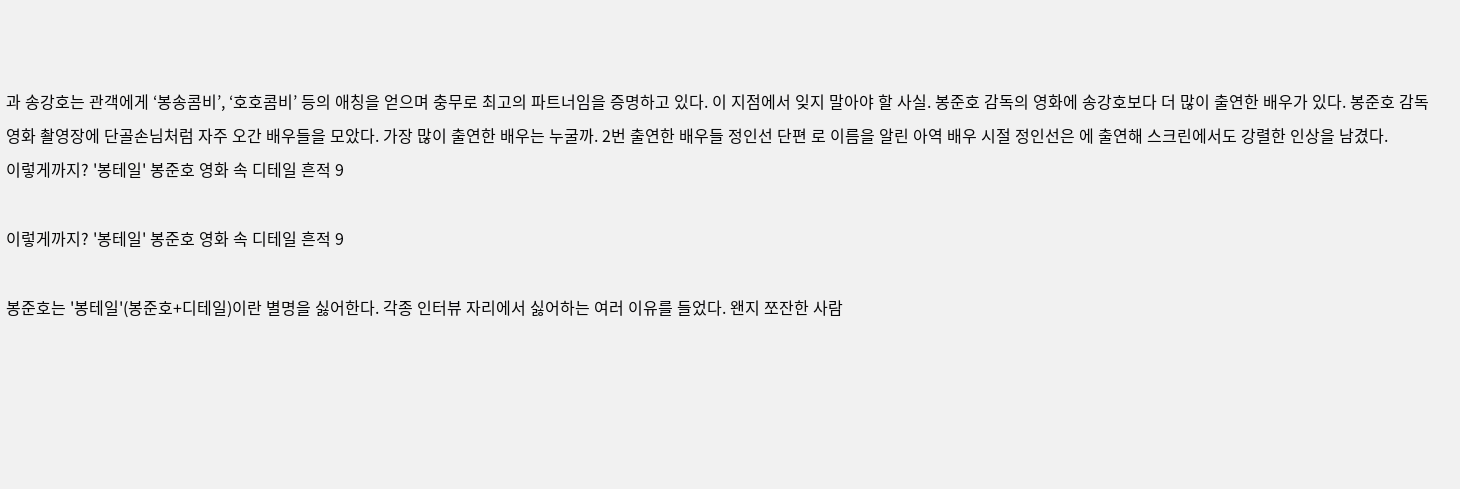과 송강호는 관객에게 ‘봉송콤비’, ‘호호콤비’ 등의 애칭을 얻으며 충무로 최고의 파트너임을 증명하고 있다. 이 지점에서 잊지 말아야 할 사실. 봉준호 감독의 영화에 송강호보다 더 많이 출연한 배우가 있다. 봉준호 감독 영화 촬영장에 단골손님처럼 자주 오간 배우들을 모았다. 가장 많이 출연한 배우는 누굴까. 2번 출연한 배우들 정인선 단편 로 이름을 알린 아역 배우 시절 정인선은 에 출연해 스크린에서도 강렬한 인상을 남겼다.
이렇게까지? '봉테일' 봉준호 영화 속 디테일 흔적 9

이렇게까지? '봉테일' 봉준호 영화 속 디테일 흔적 9

봉준호는 '봉테일'(봉준호+디테일)이란 별명을 싫어한다. 각종 인터뷰 자리에서 싫어하는 여러 이유를 들었다. 왠지 쪼잔한 사람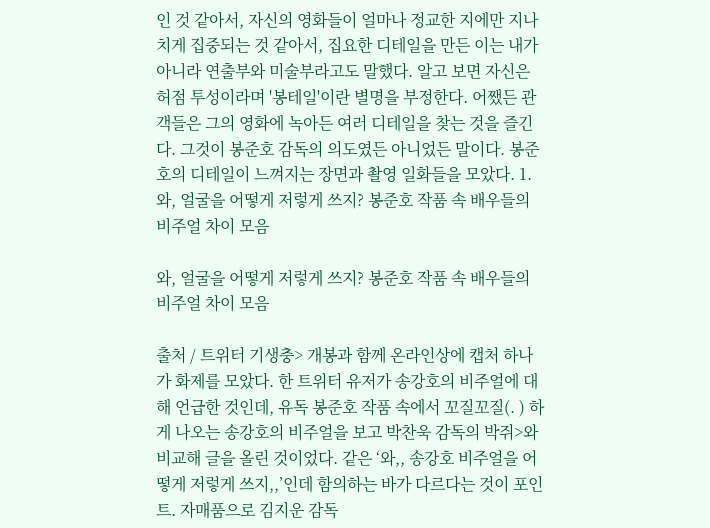인 것 같아서, 자신의 영화들이 얼마나 정교한 지에만 지나치게 집중되는 것 같아서, 집요한 디테일을 만든 이는 내가 아니라 연출부와 미술부라고도 말했다. 알고 보면 자신은 허점 투성이라며 '봉테일'이란 별명을 부정한다. 어쨌든 관객들은 그의 영화에 녹아든 여러 디테일을 찾는 것을 즐긴다. 그것이 봉준호 감독의 의도였든 아니었든 말이다. 봉준호의 디테일이 느껴지는 장면과 촬영 일화들을 모았다. 1.
와, 얼굴을 어떻게 저렇게 쓰지? 봉준호 작품 속 배우들의 비주얼 차이 모음

와, 얼굴을 어떻게 저렇게 쓰지? 봉준호 작품 속 배우들의 비주얼 차이 모음

출처 / 트위터 기생충> 개봉과 함께 온라인상에 캡처 하나가 화제를 모았다. 한 트위터 유저가 송강호의 비주얼에 대해 언급한 것인데, 유독 봉준호 작품 속에서 꼬질꼬질(. ) 하게 나오는 송강호의 비주얼을 보고 박찬욱 감독의 박쥐>와 비교해 글을 올린 것이었다. 같은 ‘와,, 송강호 비주얼을 어떻게 저렇게 쓰지,,’인데 함의하는 바가 다르다는 것이 포인트. 자매품으로 김지운 감독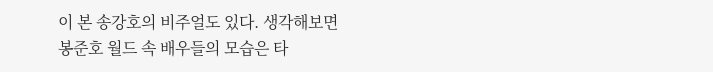이 본 송강호의 비주얼도 있다. 생각해보면 봉준호 월드 속 배우들의 모습은 타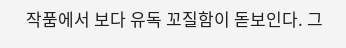작품에서 보다 유독 꼬질함이 돋보인다. 그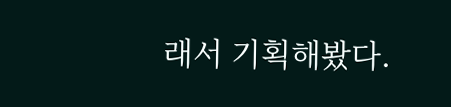래서 기획해봤다.